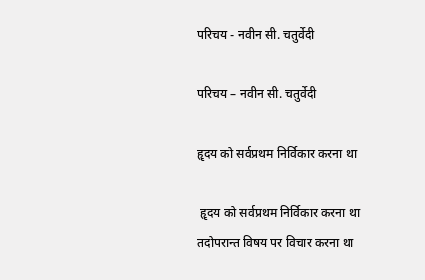परिचय - नवीन सी. चतुर्वेदी

परिचय – नवीन सी. चतुर्वेदी

हॄदय को सर्वप्रथम निर्विकार करना था

 हॄदय को सर्वप्रथम निर्विकार करना था
तदोपरान्त विषय पर विचार करना था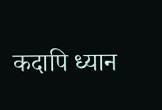कदापि ध्यान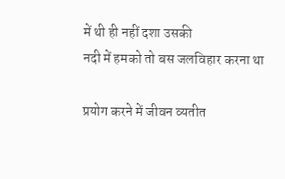में थी ही नहीं दशा उसकी
नदी में हमको तो बस जलविहार करना था

प्रयोग करने में जीवन व्यतीत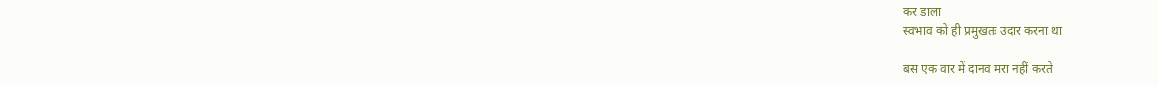कर डाला
स्वभाव को ही प्रमुखतः उदार करना था

बस एक वार में दानव मरा नहीं करते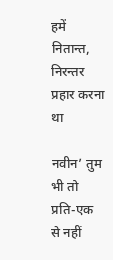हमें नितान्त, निरन्तर प्रहार करना था

नवीन’ तुम भी तो प्रति-एक से नहीं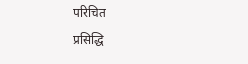परिचित
प्रसिद्धि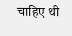चाहिए थी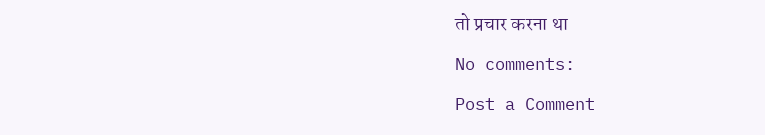तो प्रचार करना था

No comments:

Post a Comment